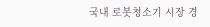국내 로봇청소기 시장 경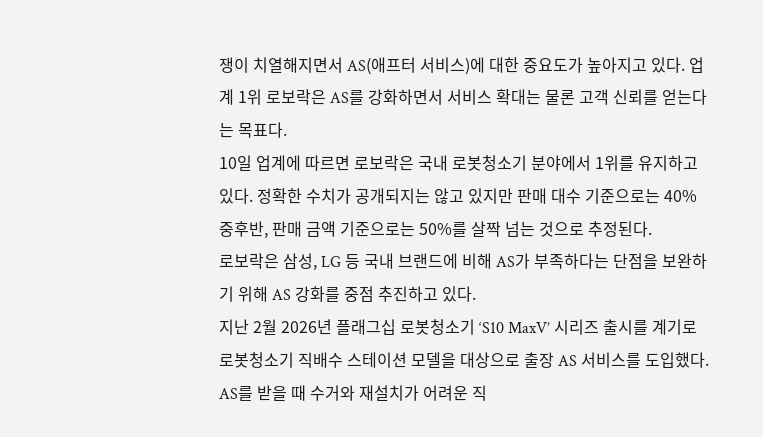쟁이 치열해지면서 AS(애프터 서비스)에 대한 중요도가 높아지고 있다. 업계 1위 로보락은 AS를 강화하면서 서비스 확대는 물론 고객 신뢰를 얻는다는 목표다.
10일 업계에 따르면 로보락은 국내 로봇청소기 분야에서 1위를 유지하고 있다. 정확한 수치가 공개되지는 않고 있지만 판매 대수 기준으로는 40% 중후반, 판매 금액 기준으로는 50%를 살짝 넘는 것으로 추정된다.
로보락은 삼성, LG 등 국내 브랜드에 비해 AS가 부족하다는 단점을 보완하기 위해 AS 강화를 중점 추진하고 있다.
지난 2월 2026년 플래그십 로봇청소기 ‘S10 MaxV’ 시리즈 출시를 계기로 로봇청소기 직배수 스테이션 모델을 대상으로 출장 AS 서비스를 도입했다. AS를 받을 때 수거와 재설치가 어려운 직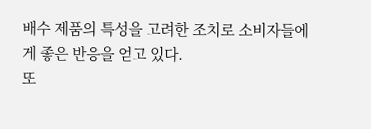배수 제품의 특성을 고려한 조치로 소비자들에게 좋은 반응을 얻고 있다.
또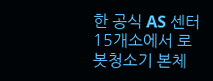한 공식 AS 센터 15개소에서 로봇청소기 본체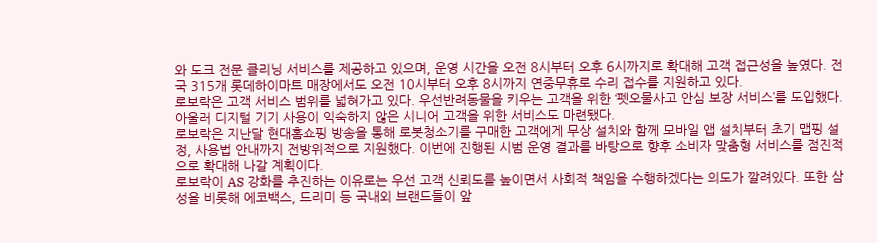와 도크 전문 클리닝 서비스를 제공하고 있으며, 운영 시간을 오전 8시부터 오후 6시까지로 확대해 고객 접근성을 높였다. 전국 315개 롯데하이마트 매장에서도 오전 10시부터 오후 8시까지 연중무휴로 수리 접수를 지원하고 있다.
로보락은 고객 서비스 범위를 넓혀가고 있다. 우선반려동물을 키우는 고객을 위한 ‘펫오물사고 안심 보장 서비스’를 도입했다. 아울러 디지털 기기 사용이 익숙하지 않은 시니어 고객을 위한 서비스도 마련됐다.
로보락은 지난달 현대홈쇼핑 방송을 통해 로봇청소기를 구매한 고객에게 무상 설치와 함께 모바일 앱 설치부터 초기 맵핑 설정, 사용법 안내까지 전방위적으로 지원했다. 이번에 진행된 시범 운영 결과를 바탕으로 향후 소비자 맞춤형 서비스를 점진적으로 확대해 나갈 계획이다.
로보락이 AS 강화를 추진하는 이유로는 우선 고객 신뢰도를 높이면서 사회적 책임을 수행하겠다는 의도가 깔려있다. 또한 삼성을 비롯해 에코백스, 드리미 등 국내외 브랜드들이 앞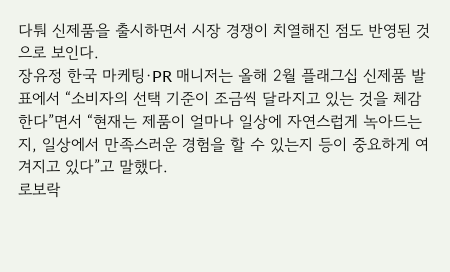다퉈 신제품을 출시하면서 시장 경쟁이 치열해진 점도 반영된 것으로 보인다.
장유정 한국 마케팅·PR 매니저는 올해 2월 플래그십 신제품 발표에서 “소비자의 선택 기준이 조금씩 달라지고 있는 것을 체감한다”면서 “현재는 제품이 얼마나 일상에 자연스럽게 녹아드는지, 일상에서 만족스러운 경험을 할 수 있는지 등이 중요하게 여겨지고 있다”고 말했다.
로보락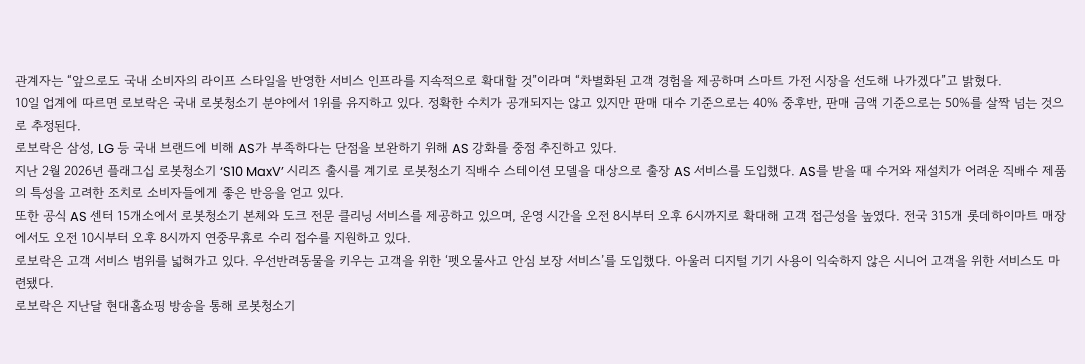관계자는 “앞으로도 국내 소비자의 라이프 스타일을 반영한 서비스 인프라를 지속적으로 확대할 것”이라며 “차별화된 고객 경험을 제공하며 스마트 가전 시장을 선도해 나가겠다”고 밝혔다.
10일 업계에 따르면 로보락은 국내 로봇청소기 분야에서 1위를 유지하고 있다. 정확한 수치가 공개되지는 않고 있지만 판매 대수 기준으로는 40% 중후반, 판매 금액 기준으로는 50%를 살짝 넘는 것으로 추정된다.
로보락은 삼성, LG 등 국내 브랜드에 비해 AS가 부족하다는 단점을 보완하기 위해 AS 강화를 중점 추진하고 있다.
지난 2월 2026년 플래그십 로봇청소기 ‘S10 MaxV’ 시리즈 출시를 계기로 로봇청소기 직배수 스테이션 모델을 대상으로 출장 AS 서비스를 도입했다. AS를 받을 때 수거와 재설치가 어려운 직배수 제품의 특성을 고려한 조치로 소비자들에게 좋은 반응을 얻고 있다.
또한 공식 AS 센터 15개소에서 로봇청소기 본체와 도크 전문 클리닝 서비스를 제공하고 있으며, 운영 시간을 오전 8시부터 오후 6시까지로 확대해 고객 접근성을 높였다. 전국 315개 롯데하이마트 매장에서도 오전 10시부터 오후 8시까지 연중무휴로 수리 접수를 지원하고 있다.
로보락은 고객 서비스 범위를 넓혀가고 있다. 우선반려동물을 키우는 고객을 위한 ‘펫오물사고 안심 보장 서비스’를 도입했다. 아울러 디지털 기기 사용이 익숙하지 않은 시니어 고객을 위한 서비스도 마련됐다.
로보락은 지난달 현대홈쇼핑 방송을 통해 로봇청소기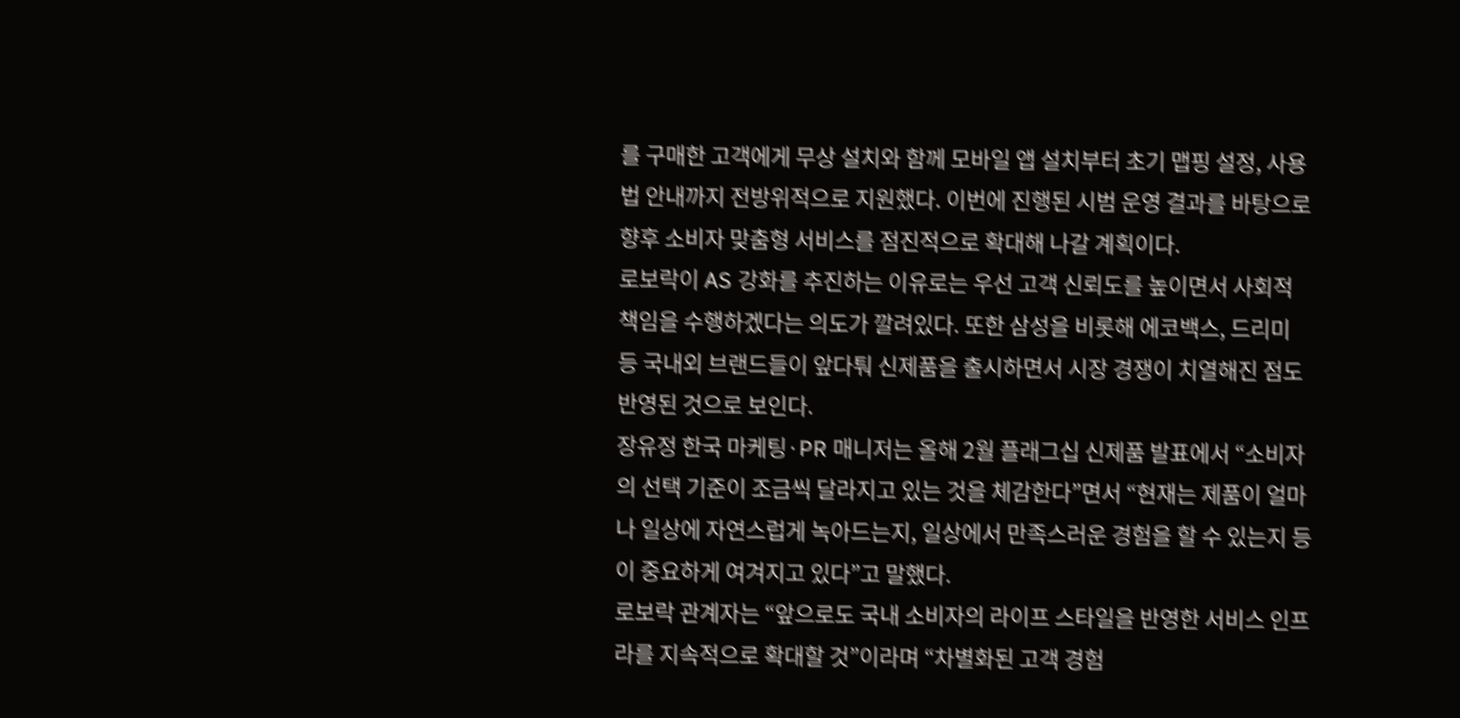를 구매한 고객에게 무상 설치와 함께 모바일 앱 설치부터 초기 맵핑 설정, 사용법 안내까지 전방위적으로 지원했다. 이번에 진행된 시범 운영 결과를 바탕으로 향후 소비자 맞춤형 서비스를 점진적으로 확대해 나갈 계획이다.
로보락이 AS 강화를 추진하는 이유로는 우선 고객 신뢰도를 높이면서 사회적 책임을 수행하겠다는 의도가 깔려있다. 또한 삼성을 비롯해 에코백스, 드리미 등 국내외 브랜드들이 앞다퉈 신제품을 출시하면서 시장 경쟁이 치열해진 점도 반영된 것으로 보인다.
장유정 한국 마케팅·PR 매니저는 올해 2월 플래그십 신제품 발표에서 “소비자의 선택 기준이 조금씩 달라지고 있는 것을 체감한다”면서 “현재는 제품이 얼마나 일상에 자연스럽게 녹아드는지, 일상에서 만족스러운 경험을 할 수 있는지 등이 중요하게 여겨지고 있다”고 말했다.
로보락 관계자는 “앞으로도 국내 소비자의 라이프 스타일을 반영한 서비스 인프라를 지속적으로 확대할 것”이라며 “차별화된 고객 경험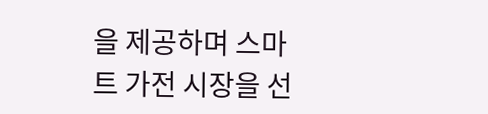을 제공하며 스마트 가전 시장을 선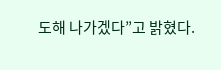도해 나가겠다”고 밝혔다.